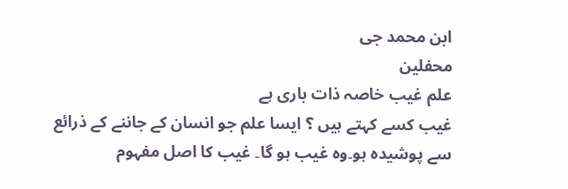ابن محمد جی
محفلین
علم غیب خاصہ ذات باری ہے
غیب کسے کہتے ہیں ؟ ایسا علم جو انسان کے جاننے کے ذرائع سے پوشیدہ ہو۔وہ غیب ہو گا۔ غیب کا اصل مفہوم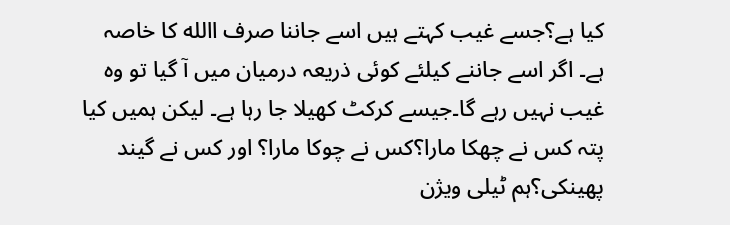کیا ہے؟جسے غیب کہتے ہیں اسے جاننا صرف االله کا خاصہ ہے۔ اگر اسے جاننے کیلئے کوئی ذریعہ درمیان میں آ گیا تو وہ غیب نہیں رہے گا۔جیسے کرکٹ کھیلا جا رہا ہے۔ لیکن ہمیں کیا پتہ کس نے چھکا مارا؟کس نے چوکا مارا؟ اور کس نے گیند پھینکی؟ہم ٹیلی ویژن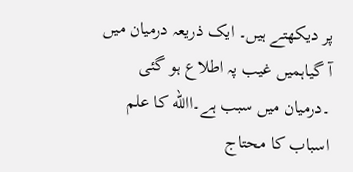پر دیکھتے ہیں۔ ایک ذریعہ درمیان میں آ گیاہمیں غیب پہ اطلاع ہو گئی ۔درمیان میں سبب ہے۔االله کا علم اسباب کا محتاج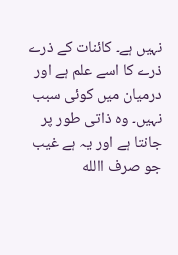نہیں ہے۔ کائنات کے ذرے ذرے کا اسے علم ہے اور درمیان میں کوئی سبب نہیں۔ وہ ذاتی طور پر جانتا ہے اور یہ ہے غیب جو صرف االله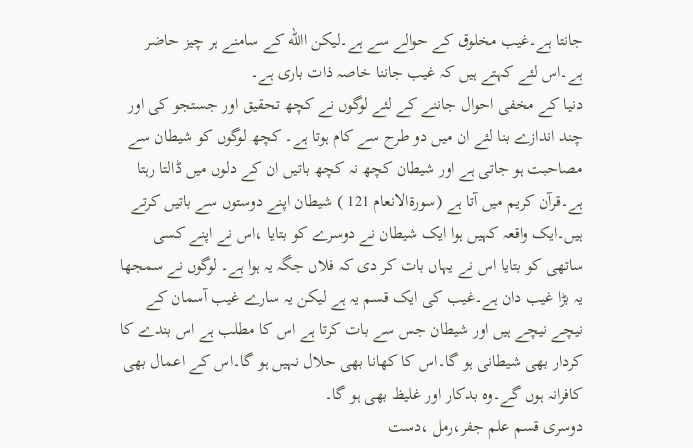جانتا ہے۔غیب مخلوق کے حوالے سے ہے۔لیکن االله کے سامنے ہر چیز حاضر ہے۔اس لئے کہتے ہیں کہ غیب جاننا خاصہ ذات باری ہے۔
دنیا کے مخفی احوال جاننے کے لئے لوگوں نے کچھ تحقیق اور جستجو کی اور چند اندازے بنا لئے ان میں دو طرح سے کام ہوتا ہے۔ کچھ لوگوں کو شیطان سے مصاحبت ہو جاتی ہے اور شیطان کچھ نہ کچھ باتیں ان کے دلوں میں ڈالتا رہتا ہے۔قرآن کریم میں آتا ہے (سورۃالانعام 121 ) شیطان اپنے دوستوں سے باتیں کرتے ہیں۔ایک واقعہ کہیں ہوا ایک شیطان نے دوسرے کو بتایا ،اس نے اپنے کسی ساتھی کو بتایا اس نے یہاں بات کر دی کہ فلاں جگہ یہ ہوا ہے۔ لوگوں نے سمجھا یہ بڑا غیب دان ہے۔غیب کی ایک قسم یہ ہے لیکن یہ سارے غیب آسمان کے نیچے نیچے ہیں اور شیطان جس سے بات کرتا ہے اس کا مطلب ہے اس بندے کا کردار بھی شیطانی ہو گا۔اس کا کھانا بھی حلال نہیں ہو گا۔اس کے اعمال بھی کافرانہ ہوں گے۔وہ بدکار اور غلیظ بھی ہو گا۔
دوسری قسم علم جفر،رمل ،دست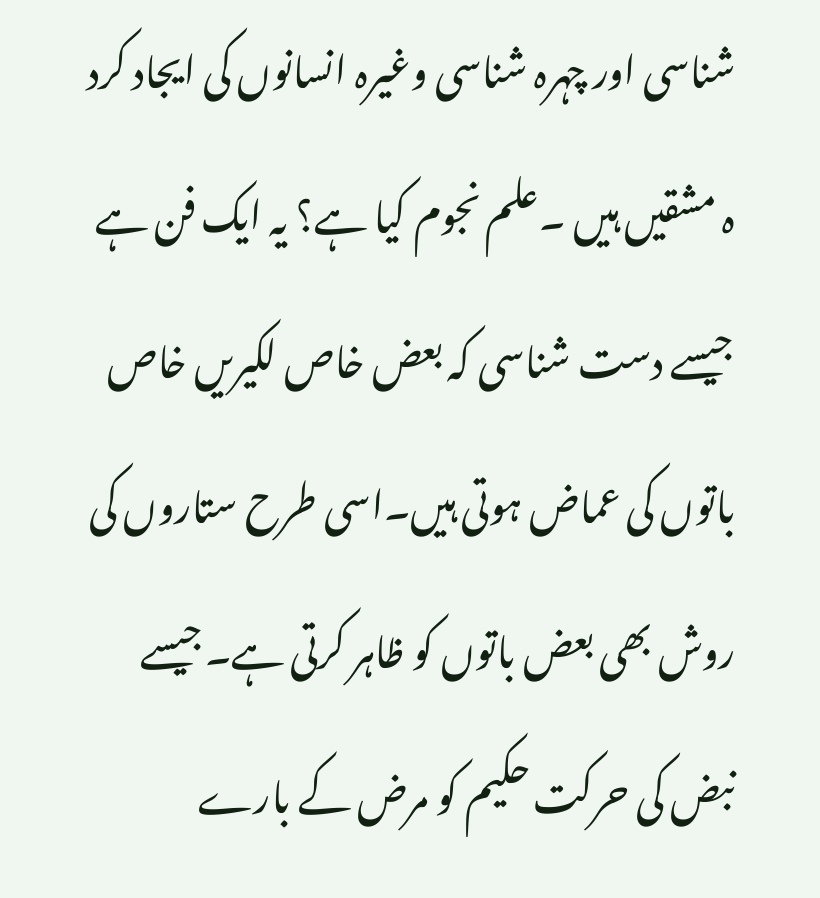شناسی اور چہرہ شناسی وغیرہ انسانوں کی ایجاد کرد ہ مشقیں ہیں ۔علم نجوم کیا ہے؟ یہ ایک فن ہے جیسے دست شناسی کہ بعض خاص لکیریں خاص باتوں کی عماض ہوتی ہیں۔اسی طرح ستاروں کی روش بھی بعض باتوں کو ظاہر کرتی ہے۔جیسے نبض کی حرکت حکیم کو مرض کے بارے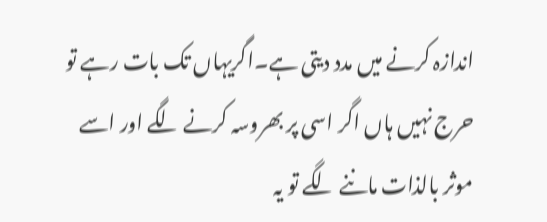اندازہ کرنے میں مدد دیتی ہے۔اگریہاں تک بات رہے تو حرج نہیں ہاں اگر اسی پر بھروسہ کرنے لگے اور اسے موثر بالذات ماننے لگے تو یہ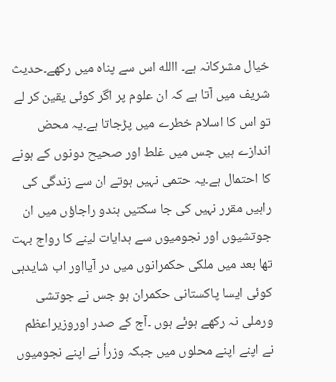خیال مشرکانہ ہے۔ االله اس سے پناہ میں رکھے۔حدیث شریف میں آتا ہے کہ ان علوم پر اگر کوئی یقین کر لے تو اس کا اسلام خطرے میں پڑجاتا ہے۔یہ محض اندازے ہیں جس میں غلط اور صحیح دونوں کے ہونے کا احتمال ہے۔یہ حتمی نہیں ہوتے ان سے زندگی کی راہیں مقرر نہیں کی جا سکتیں ہندو راجاؤں میں ان جوتشیوں اور نجومیوں سے ہدایات لینے کا رواج بہت تھا بعد میں ملکی حکمرانوں میں در آیااور اب شایدہی کوئی ایسا پاکستانی حکمران ہو جس نے جوتشی ورملی نہ رکھے ہوئے ہوں ۔آج کے صدر اوروزیراعظم نے اپنے اپنے محلوں میں جبکہ وزرأ نے اپنے نجومیوں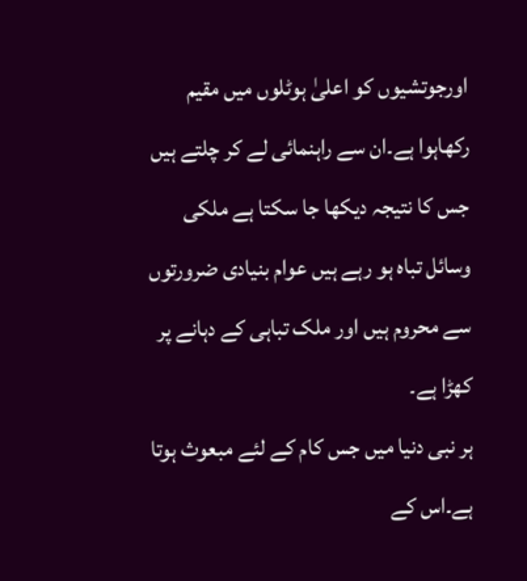اورجوتشیوں کو اعلیٰ ہوٹلوں میں مقیم رکھاہوا ہے۔ان سے راہنمائی لے کر چلتے ہیں جس کا نتیجہ دیکھا جا سکتا ہے ملکی وسائل تباہ ہو رہے ہیں عوام بنیادی ضرورتوں سے محروم ہیں اور ملک تباہی کے دہانے پر کھڑا ہے۔
ہر نبی دنیا میں جس کام کے لئے مبعوث ہوتا ہے۔اس کے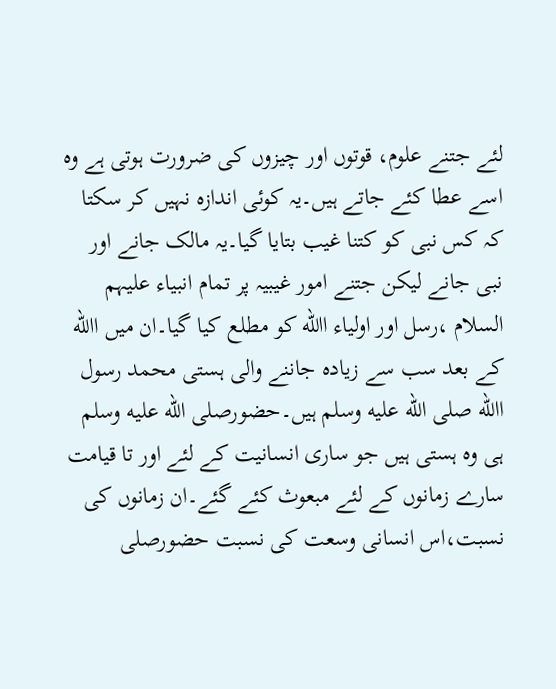لئے جتنے علوم، قوتوں اور چیزوں کی ضرورت ہوتی ہے وہ اسے عطا کئے جاتے ہیں۔یہ کوئی اندازہ نہیں کر سکتا کہ کس نبی کو کتنا غیب بتایا گیا۔یہ مالک جانے اور نبی جانے لیکن جتنے امور غیبیہ پر تمام انبیاء علیہم السلام ،رسل اور اولیاء االله کو مطلع کیا گیا۔ان میں االله کے بعد سب سے زیادہ جاننے والی ہستی محمد رسول االله صلى الله عليه وسلم ہیں۔حضورصلى الله عليه وسلم ہی وہ ہستی ہیں جو ساری انسانیت کے لئے اور تا قیامت سارے زمانوں کے لئے مبعوث کئے گئے۔ان زمانوں کی نسبت،اس انسانی وسعت کی نسبت حضورصلى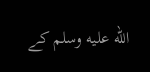الله عليه وسلم کے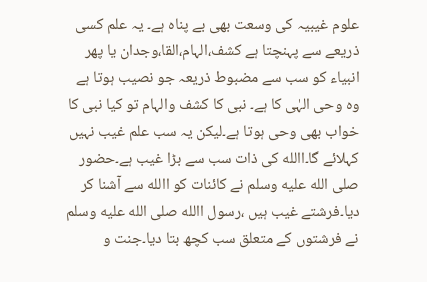علوم غیبیہ کی وسعت بھی بے پناہ ہے۔ یہ علم کسی ذریعے سے پہنچتا ہے کشف،الہام،القا،وجدان یا پھر انبیاء کو سب سے مضبوط ذریعہ جو نصیب ہوتا ہے وہ وحی الہٰی کا ہے۔ نبی کا کشف والہام تو کیا نبی کا خواب بھی وحی ہوتا ہے۔لیکن یہ سب علم غیب نہیں کہلائے گا۔االله کی ذات سب سے بڑا غیب ہے۔حضور صلى الله عليه وسلم نے کائنات کو االله سے آشنا کر دیا۔فرشتے غیب ہیں ،رسول االله صلى الله عليه وسلم نے فرشتوں کے متعلق سب کچھ بتا دیا۔جنت و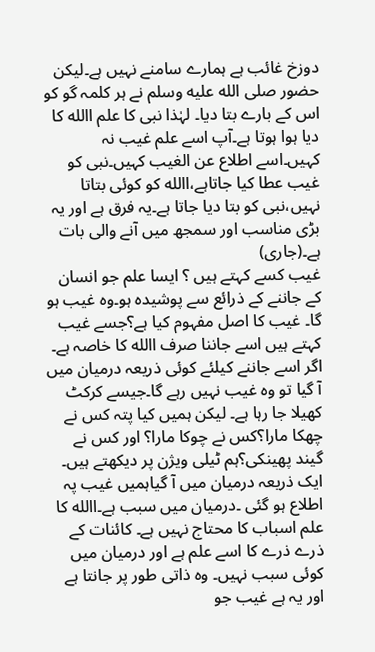دوزخ غائب ہے ہمارے سامنے نہیں ہے۔لیکن حضور صلى الله عليه وسلم نے ہر کلمہ گو کو اس کے بارے بتا دیا۔ لہٰذا نبی کا علم االله کا دیا ہوا ہوتا ہے۔آپ اسے علم غیب نہ کہیں۔اسے اطلاع عن الغیب کہیں۔نبی کو غیب عطا کیا جاتاہے،االله کو کوئی بتاتا نہیں،نبی کو بتا دیا جاتا ہے۔یہ فرق ہے اور یہ بڑی مناسب اور سمجھ میں آنے والی بات ہے۔(جاری)
غیب کسے کہتے ہیں ؟ ایسا علم جو انسان کے جاننے کے ذرائع سے پوشیدہ ہو۔وہ غیب ہو گا۔ غیب کا اصل مفہوم کیا ہے؟جسے غیب کہتے ہیں اسے جاننا صرف االله کا خاصہ ہے۔ اگر اسے جاننے کیلئے کوئی ذریعہ درمیان میں آ گیا تو وہ غیب نہیں رہے گا۔جیسے کرکٹ کھیلا جا رہا ہے۔ لیکن ہمیں کیا پتہ کس نے چھکا مارا؟کس نے چوکا مارا؟ اور کس نے گیند پھینکی؟ہم ٹیلی ویژن پر دیکھتے ہیں۔ ایک ذریعہ درمیان میں آ گیاہمیں غیب پہ اطلاع ہو گئی ۔درمیان میں سبب ہے۔االله کا علم اسباب کا محتاج نہیں ہے۔ کائنات کے ذرے ذرے کا اسے علم ہے اور درمیان میں کوئی سبب نہیں۔ وہ ذاتی طور پر جانتا ہے اور یہ ہے غیب جو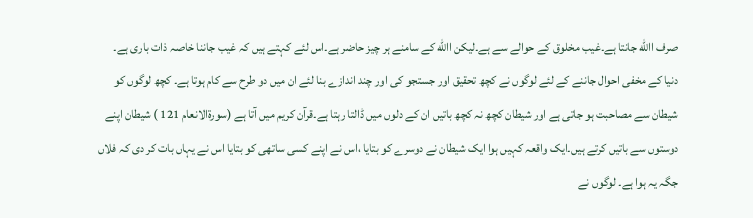صرف االله جانتا ہے۔غیب مخلوق کے حوالے سے ہے۔لیکن االله کے سامنے ہر چیز حاضر ہے۔اس لئے کہتے ہیں کہ غیب جاننا خاصہ ذات باری ہے۔
دنیا کے مخفی احوال جاننے کے لئے لوگوں نے کچھ تحقیق اور جستجو کی اور چند اندازے بنا لئے ان میں دو طرح سے کام ہوتا ہے۔ کچھ لوگوں کو شیطان سے مصاحبت ہو جاتی ہے اور شیطان کچھ نہ کچھ باتیں ان کے دلوں میں ڈالتا رہتا ہے۔قرآن کریم میں آتا ہے (سورۃالانعام 121 ) شیطان اپنے دوستوں سے باتیں کرتے ہیں۔ایک واقعہ کہیں ہوا ایک شیطان نے دوسرے کو بتایا ،اس نے اپنے کسی ساتھی کو بتایا اس نے یہاں بات کر دی کہ فلاں جگہ یہ ہوا ہے۔ لوگوں نے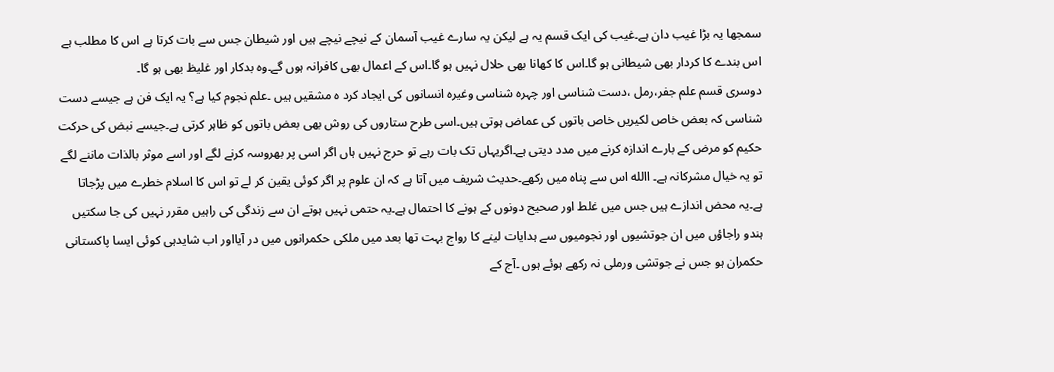سمجھا یہ بڑا غیب دان ہے۔غیب کی ایک قسم یہ ہے لیکن یہ سارے غیب آسمان کے نیچے نیچے ہیں اور شیطان جس سے بات کرتا ہے اس کا مطلب ہے اس بندے کا کردار بھی شیطانی ہو گا۔اس کا کھانا بھی حلال نہیں ہو گا۔اس کے اعمال بھی کافرانہ ہوں گے۔وہ بدکار اور غلیظ بھی ہو گا۔
دوسری قسم علم جفر،رمل ،دست شناسی اور چہرہ شناسی وغیرہ انسانوں کی ایجاد کرد ہ مشقیں ہیں ۔علم نجوم کیا ہے؟ یہ ایک فن ہے جیسے دست شناسی کہ بعض خاص لکیریں خاص باتوں کی عماض ہوتی ہیں۔اسی طرح ستاروں کی روش بھی بعض باتوں کو ظاہر کرتی ہے۔جیسے نبض کی حرکت حکیم کو مرض کے بارے اندازہ کرنے میں مدد دیتی ہے۔اگریہاں تک بات رہے تو حرج نہیں ہاں اگر اسی پر بھروسہ کرنے لگے اور اسے موثر بالذات ماننے لگے تو یہ خیال مشرکانہ ہے۔ االله اس سے پناہ میں رکھے۔حدیث شریف میں آتا ہے کہ ان علوم پر اگر کوئی یقین کر لے تو اس کا اسلام خطرے میں پڑجاتا ہے۔یہ محض اندازے ہیں جس میں غلط اور صحیح دونوں کے ہونے کا احتمال ہے۔یہ حتمی نہیں ہوتے ان سے زندگی کی راہیں مقرر نہیں کی جا سکتیں ہندو راجاؤں میں ان جوتشیوں اور نجومیوں سے ہدایات لینے کا رواج بہت تھا بعد میں ملکی حکمرانوں میں در آیااور اب شایدہی کوئی ایسا پاکستانی حکمران ہو جس نے جوتشی ورملی نہ رکھے ہوئے ہوں ۔آج کے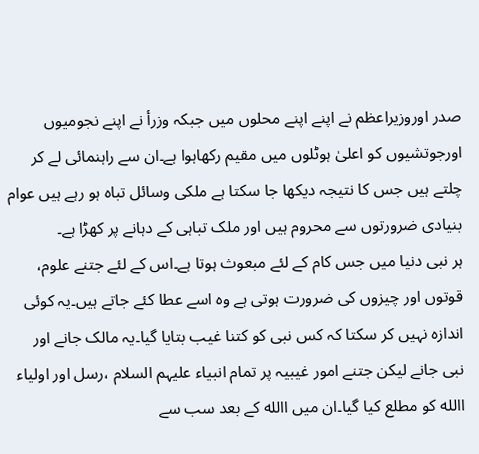صدر اوروزیراعظم نے اپنے اپنے محلوں میں جبکہ وزرأ نے اپنے نجومیوں اورجوتشیوں کو اعلیٰ ہوٹلوں میں مقیم رکھاہوا ہے۔ان سے راہنمائی لے کر چلتے ہیں جس کا نتیجہ دیکھا جا سکتا ہے ملکی وسائل تباہ ہو رہے ہیں عوام بنیادی ضرورتوں سے محروم ہیں اور ملک تباہی کے دہانے پر کھڑا ہے۔
ہر نبی دنیا میں جس کام کے لئے مبعوث ہوتا ہے۔اس کے لئے جتنے علوم، قوتوں اور چیزوں کی ضرورت ہوتی ہے وہ اسے عطا کئے جاتے ہیں۔یہ کوئی اندازہ نہیں کر سکتا کہ کس نبی کو کتنا غیب بتایا گیا۔یہ مالک جانے اور نبی جانے لیکن جتنے امور غیبیہ پر تمام انبیاء علیہم السلام ،رسل اور اولیاء االله کو مطلع کیا گیا۔ان میں االله کے بعد سب سے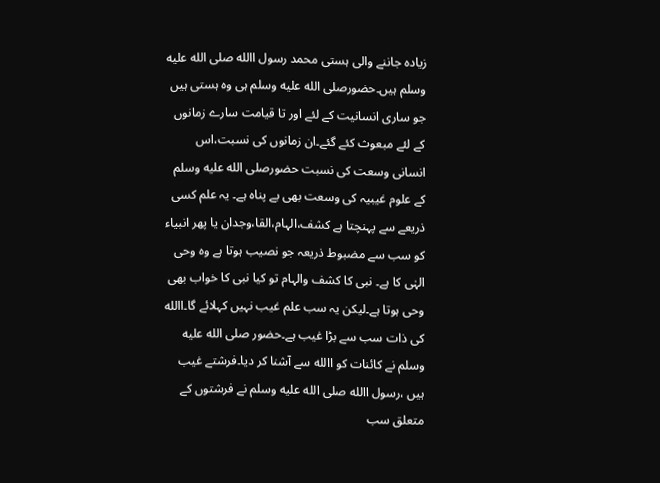زیادہ جاننے والی ہستی محمد رسول االله صلى الله عليه وسلم ہیں۔حضورصلى الله عليه وسلم ہی وہ ہستی ہیں جو ساری انسانیت کے لئے اور تا قیامت سارے زمانوں کے لئے مبعوث کئے گئے۔ان زمانوں کی نسبت،اس انسانی وسعت کی نسبت حضورصلى الله عليه وسلم کے علوم غیبیہ کی وسعت بھی بے پناہ ہے۔ یہ علم کسی ذریعے سے پہنچتا ہے کشف،الہام،القا،وجدان یا پھر انبیاء کو سب سے مضبوط ذریعہ جو نصیب ہوتا ہے وہ وحی الہٰی کا ہے۔ نبی کا کشف والہام تو کیا نبی کا خواب بھی وحی ہوتا ہے۔لیکن یہ سب علم غیب نہیں کہلائے گا۔االله کی ذات سب سے بڑا غیب ہے۔حضور صلى الله عليه وسلم نے کائنات کو االله سے آشنا کر دیا۔فرشتے غیب ہیں ،رسول االله صلى الله عليه وسلم نے فرشتوں کے متعلق سب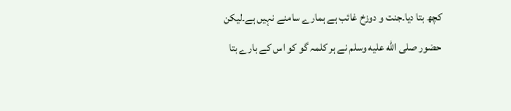کچھ بتا دیا۔جنت و دوزخ غائب ہے ہمارے سامنے نہیں ہے۔لیکن حضور صلى الله عليه وسلم نے ہر کلمہ گو کو اس کے بارے بتا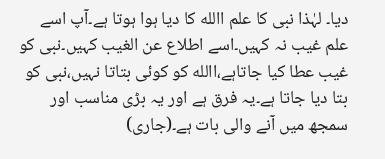دیا۔ لہٰذا نبی کا علم االله کا دیا ہوا ہوتا ہے۔آپ اسے علم غیب نہ کہیں۔اسے اطلاع عن الغیب کہیں۔نبی کو غیب عطا کیا جاتاہے،االله کو کوئی بتاتا نہیں،نبی کو بتا دیا جاتا ہے۔یہ فرق ہے اور یہ بڑی مناسب اور سمجھ میں آنے والی بات ہے۔(جاری)